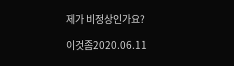제가 비정상인가요?

이것좀2020.06.11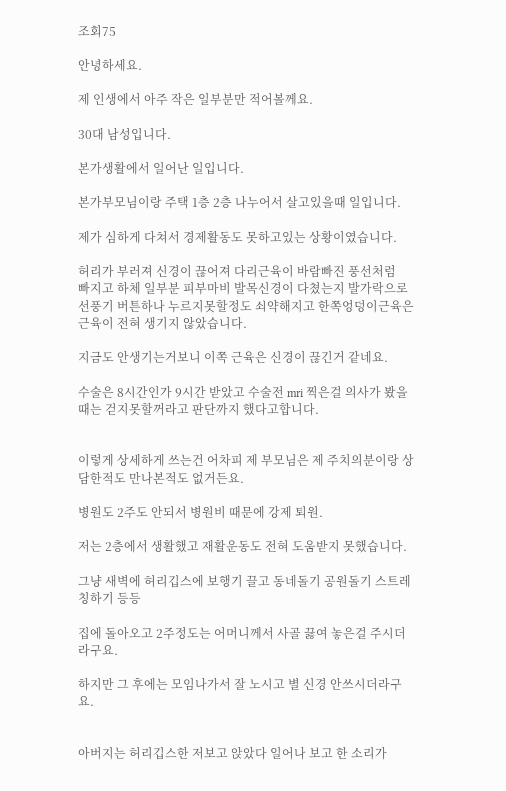조회75

안녕하세요.

제 인생에서 아주 작은 일부분만 적어볼께요.

30대 남성입니다.

본가생활에서 일어난 일입니다.

본가부모님이랑 주택 1층 2층 나누어서 살고있을때 일입니다.

제가 심하게 다쳐서 경제활동도 못하고있는 상황이였습니다.

허리가 부러져 신경이 끊어져 다리근육이 바람빠진 풍선처럼
빠지고 하체 일부분 피부마비 발목신경이 다쳤는지 발가락으로
선풍기 버튼하나 누르지못할정도 쇠약해지고 한쪽엉덩이근육은 근육이 전혀 생기지 않았습니다.

지금도 안생기는거보니 이쪽 근육은 신경이 끊긴거 같네요.

수술은 8시간인가 9시간 받았고 수술전 mri 찍은걸 의사가 봤을때는 걷지못할꺼라고 판단까지 했다고합니다.


이렇게 상세하게 쓰는건 어차피 제 부모님은 제 주치의분이랑 상담한적도 만나본적도 없거든요.

병원도 2주도 안되서 병원비 때문에 강제 퇴원.

저는 2층에서 생활했고 재활운동도 전혀 도움받지 못했습니다.

그냥 새벽에 허리깁스에 보행기 끌고 동네돌기 공원돌기 스트레칭하기 등등

집에 돌아오고 2주정도는 어머니께서 사골 끓여 놓은걸 주시더라구요.

하지만 그 후에는 모임나가서 잘 노시고 별 신경 안쓰시더라구요.


아버지는 허리깁스한 저보고 앉았다 일어나 보고 한 소리가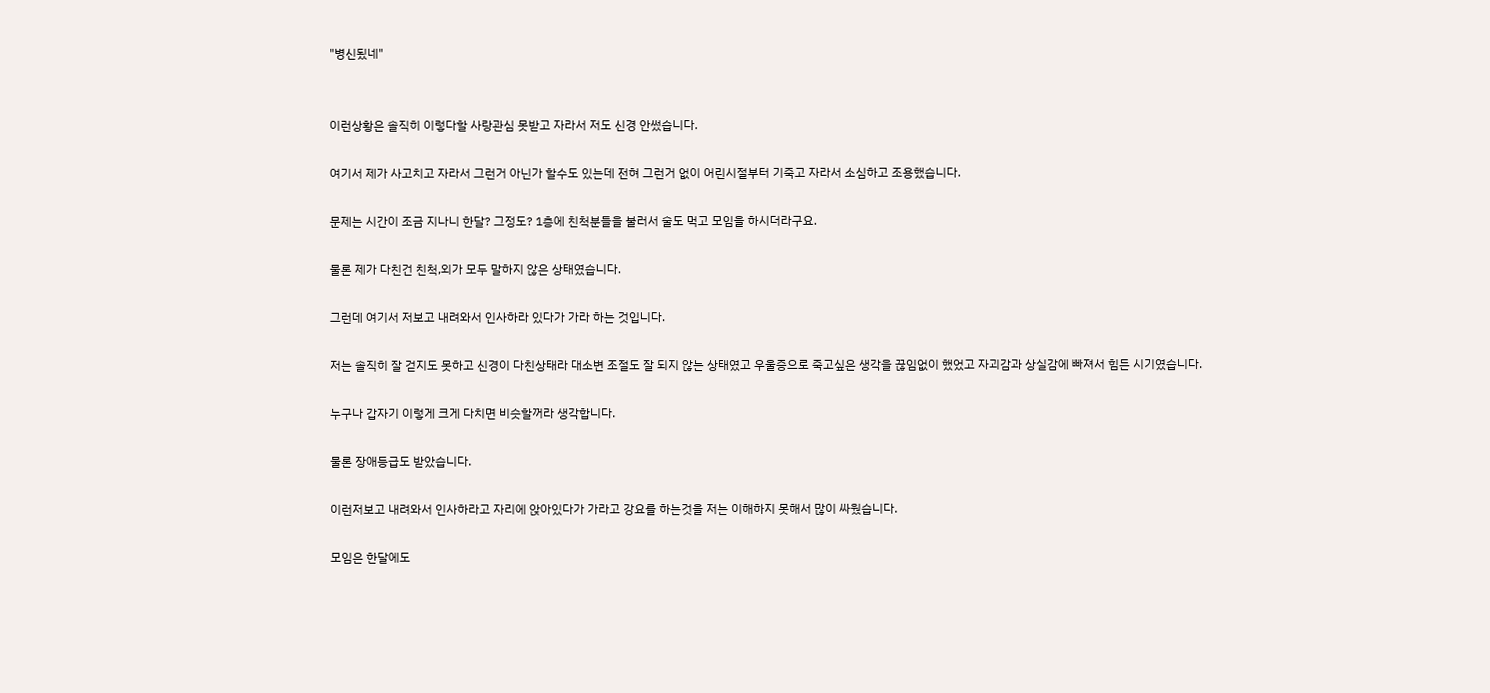"병신됬네"


이런상황은 솔직히 이렇다할 사랑관심 못받고 자라서 저도 신경 안썼습니다.

여기서 제가 사고치고 자라서 그런거 아닌가 할수도 있는데 전혀 그런거 없이 어린시절부터 기죽고 자라서 소심하고 조용했습니다.

문제는 시간이 조금 지나니 한달? 그정도? 1층에 친척분들을 불러서 술도 먹고 모임을 하시더라구요.

물론 제가 다친건 친척,외가 모두 말하지 않은 상태였습니다.

그런데 여기서 저보고 내려와서 인사하라 있다가 가라 하는 것입니다.

저는 솔직히 잘 걷지도 못하고 신경이 다친상태라 대소변 조절도 잘 되지 않는 상태였고 우울증으로 죽고싶은 생각을 끊임없이 했었고 자괴감과 상실감에 빠져서 힘든 시기였습니다.

누구나 갑자기 이렇게 크게 다치면 비슷할꺼라 생각합니다.

물론 장애등급도 받았습니다.

이런저보고 내려와서 인사하라고 자리에 앉아있다가 가라고 강요를 하는것을 저는 이해하지 못해서 많이 싸웠습니다.

모임은 한달에도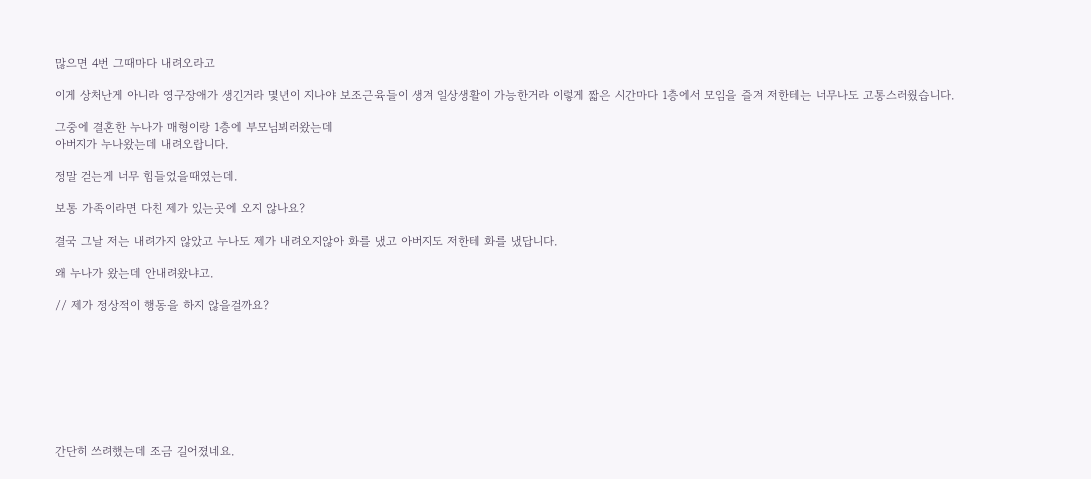많으면 4번 그때마다 내려오라고

이게 상처난게 아니라 영구장애가 생긴거라 몇년이 지나야 보조근육들이 생겨 일상생활이 가능한거라 이렇게 짧은 시간마다 1층에서 모임을 즐겨 저한테는 너무나도 고통스러웠습니다.

그중에 결혼한 누나가 매형이랑 1층에 부모님뵈러왔는데
아버지가 누나왔는데 내려오랍니다.

정말 걷는게 너무 힘들었을때였는데.

보통 가족이라면 다친 제가 있는곳에 오지 않나요?

결국 그날 저는 내려가지 않았고 누나도 제가 내려오지않아 화를 냈고 아버지도 저한테 화를 냈답니다.

왜 누나가 왔는데 안내려왔냐고.

// 제가 정상적이 행동을 하지 않을걸까요?








간단히 쓰려했는데 조금 길어졌네요.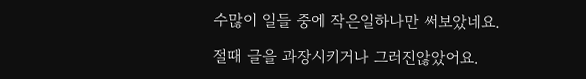수많이 일들 중에 작은일하나만 써보았네요.

절때 글을 과장시키거나 그러진않았어요.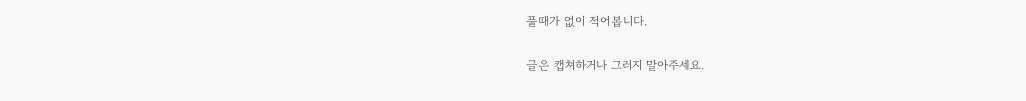풀때가 없이 적어봅니다.

글은 캡쳐하거나 그러지 말아주세요.